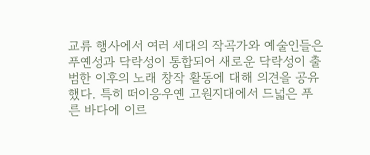교류 행사에서 여러 세대의 작곡가와 예술인들은 푸옌성과 닥락성이 통합되어 새로운 닥락성이 출범한 이후의 노래 창작 활동에 대해 의견을 공유했다. 특히 떠이응우옌 고원지대에서 드넓은 푸른 바다에 이르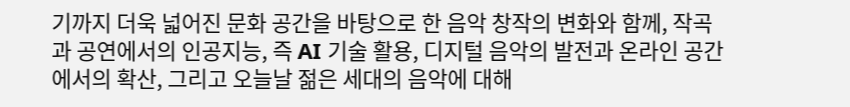기까지 더욱 넓어진 문화 공간을 바탕으로 한 음악 창작의 변화와 함께, 작곡과 공연에서의 인공지능, 즉 AI 기술 활용, 디지털 음악의 발전과 온라인 공간에서의 확산, 그리고 오늘날 젊은 세대의 음악에 대해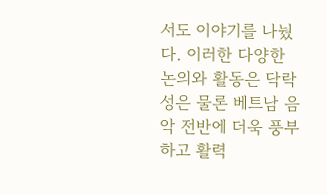서도 이야기를 나눴다. 이러한 다양한 논의와 활동은 닥락성은 물론 베트남 음악 전반에 더욱 풍부하고 활력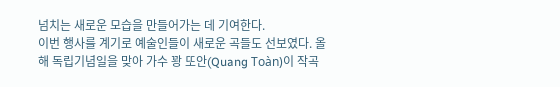넘치는 새로운 모습을 만들어가는 데 기여한다.
이번 행사를 계기로 예술인들이 새로운 곡들도 선보였다. 올해 독립기념일을 맞아 가수 꽝 또안(Quang Toàn)이 작곡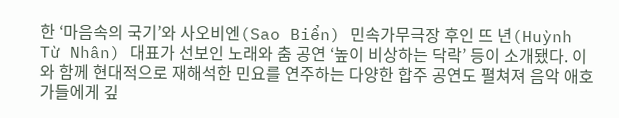한 ‘마음속의 국기’와 사오비엔(Sao Biển) 민속가무극장 후인 뜨 년(Huỳnh Từ Nhân) 대표가 선보인 노래와 춤 공연 ‘높이 비상하는 닥락’ 등이 소개됐다. 이와 함께 현대적으로 재해석한 민요를 연주하는 다양한 합주 공연도 펼쳐져 음악 애호가들에게 깊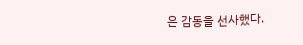은 감동을 선사했다.